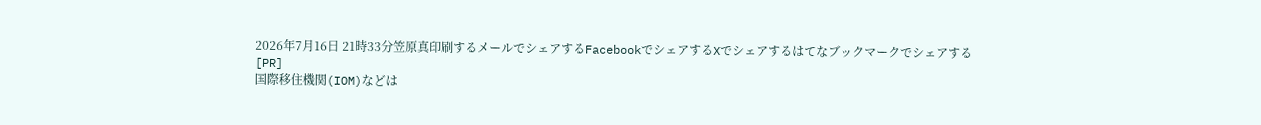2026年7月16日 21時33分笠原真印刷するメールでシェアするFacebookでシェアするXでシェアするはてなブックマークでシェアする
[PR]
国際移住機関(IOM)などは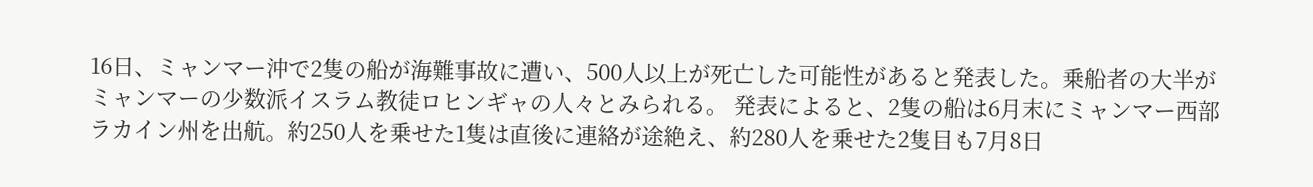16日、ミャンマー沖で2隻の船が海難事故に遭い、500人以上が死亡した可能性があると発表した。乗船者の大半がミャンマーの少数派イスラム教徒ロヒンギャの人々とみられる。 発表によると、2隻の船は6月末にミャンマー西部ラカイン州を出航。約250人を乗せた1隻は直後に連絡が途絶え、約280人を乗せた2隻目も7月8日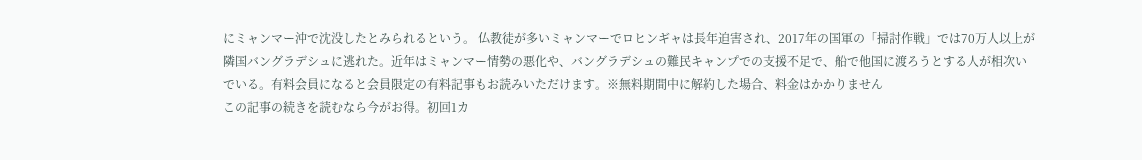にミャンマー沖で沈没したとみられるという。 仏教徒が多いミャンマーでロヒンギャは長年迫害され、2017年の国軍の「掃討作戦」では70万人以上が隣国バングラデシュに逃れた。近年はミャンマー情勢の悪化や、バングラデシュの難民キャンプでの支援不足で、船で他国に渡ろうとする人が相次いでいる。有料会員になると会員限定の有料記事もお読みいただけます。※無料期間中に解約した場合、料金はかかりません
この記事の続きを読むなら今がお得。初回1カ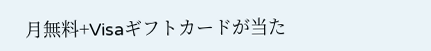月無料+Visaギフトカードが当た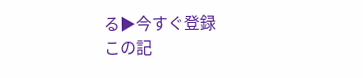る▶今すぐ登録
この記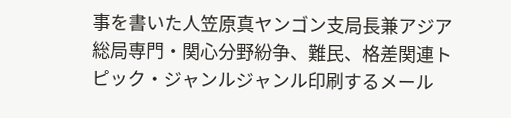事を書いた人笠原真ヤンゴン支局長兼アジア総局専門・関心分野紛争、難民、格差関連トピック・ジャンルジャンル印刷するメール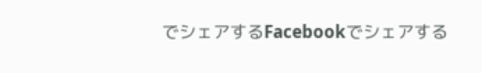でシェアするFacebookでシェアする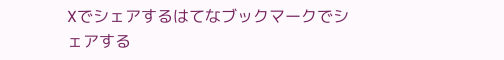Xでシェアするはてなブックマークでシェアする